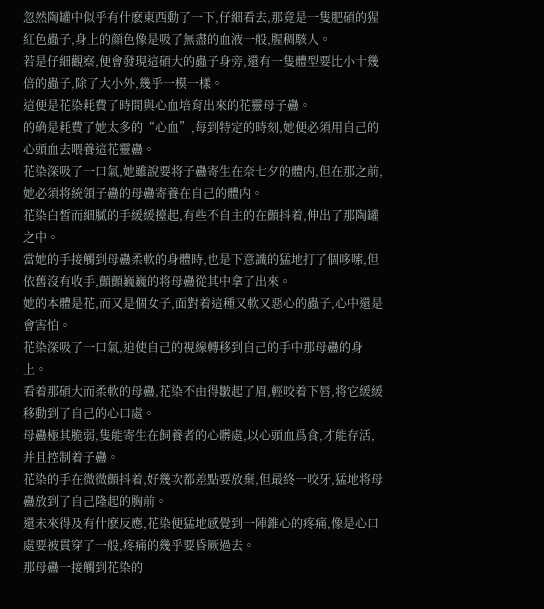忽然陶罐中似乎有什麽東西動了一下,仔細看去,那竟是一隻肥碩的猩紅色蟲子,身上的顔色像是吸了無盡的血液一般,腥稠駭人。
若是仔細觀察,便會發現這碩大的蟲子身旁,還有一隻體型要比小十幾倍的蟲子,除了大小外,幾乎一模一樣。
這便是花染耗費了時間與心血培育出來的花靈母子蠱。
的确是耗費了她太多的“心血”,每到特定的時刻,她便必須用自己的心頭血去喂養這花靈蠱。
花染深吸了一口氣,她雖說要将子蠱寄生在奈七夕的體内,但在那之前,她必須将統領子蠱的母蠱寄養在自己的體内。
花染白皙而細膩的手緩緩擡起,有些不自主的在顫抖着,伸出了那陶罐之中。
當她的手接觸到母蠱柔軟的身體時,也是下意識的猛地打了個哆嗦,但依舊沒有收手,顫顫巍巍的将母蠱從其中拿了出來。
她的本體是花,而又是個女子,面對着這種又軟又惡心的蟲子,心中還是會害怕。
花染深吸了一口氣,迫使自己的視線轉移到自己的手中那母蠱的身上。
看着那碩大而柔軟的母蠱,花染不由得皺起了眉,輕咬着下唇,将它緩緩移動到了自己的心口處。
母蠱極其脆弱,隻能寄生在飼養者的心髒處,以心頭血爲食,才能存活,并且控制着子蠱。
花染的手在微微顫抖着,好幾次都差點要放棄,但最終一咬牙,猛地将母蠱放到了自己隆起的胸前。
還未來得及有什麽反應,花染便猛地感覺到一陣錐心的疼痛,像是心口處要被貫穿了一般,疼痛的幾乎要昏厥過去。
那母蠱一接觸到花染的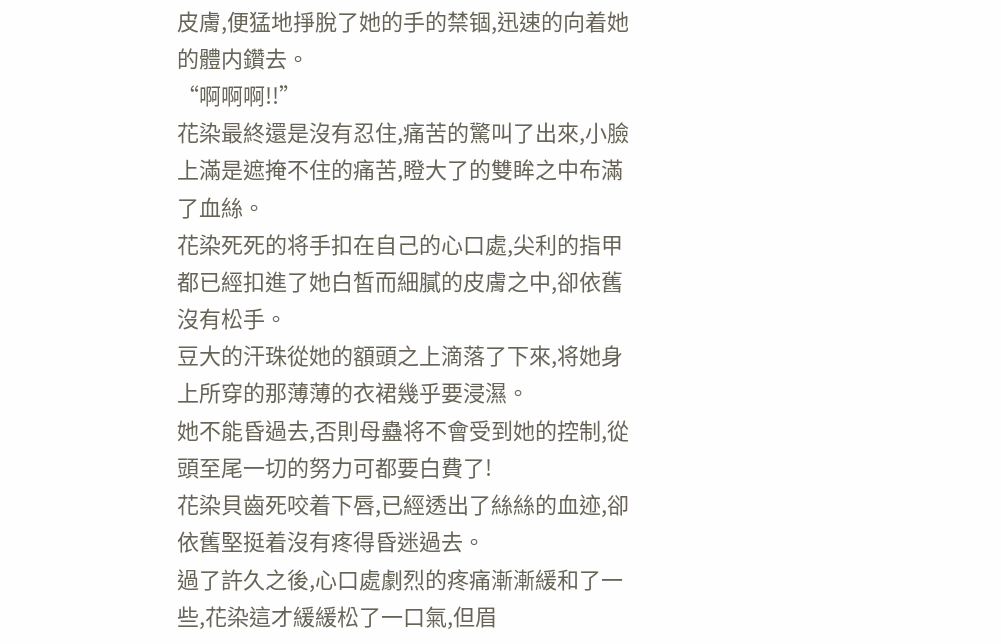皮膚,便猛地掙脫了她的手的禁锢,迅速的向着她的體内鑽去。
“啊啊啊!!”
花染最終還是沒有忍住,痛苦的驚叫了出來,小臉上滿是遮掩不住的痛苦,瞪大了的雙眸之中布滿了血絲。
花染死死的将手扣在自己的心口處,尖利的指甲都已經扣進了她白皙而細膩的皮膚之中,卻依舊沒有松手。
豆大的汗珠從她的額頭之上滴落了下來,将她身上所穿的那薄薄的衣裙幾乎要浸濕。
她不能昏過去,否則母蠱将不會受到她的控制,從頭至尾一切的努力可都要白費了!
花染貝齒死咬着下唇,已經透出了絲絲的血迹,卻依舊堅挺着沒有疼得昏迷過去。
過了許久之後,心口處劇烈的疼痛漸漸緩和了一些,花染這才緩緩松了一口氣,但眉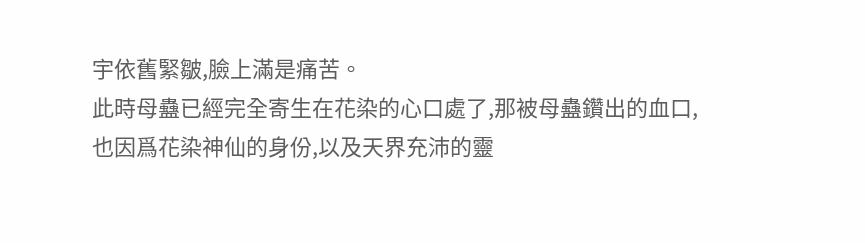宇依舊緊皺,臉上滿是痛苦。
此時母蠱已經完全寄生在花染的心口處了,那被母蠱鑽出的血口,也因爲花染神仙的身份,以及天界充沛的靈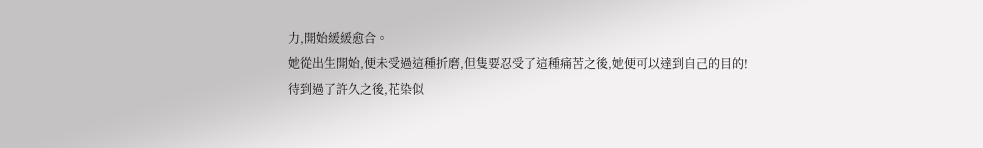力,開始緩緩愈合。
她從出生開始,便未受過這種折磨,但隻要忍受了這種痛苦之後,她便可以達到自己的目的!
待到過了許久之後,花染似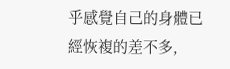乎感覺自己的身體已經恢複的差不多,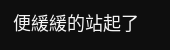便緩緩的站起了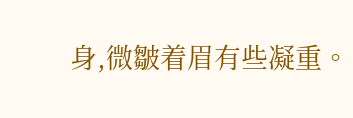身,微皺着眉有些凝重。